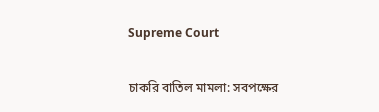Supreme Court

চাকরি বাতিল মামলা: সবপক্ষের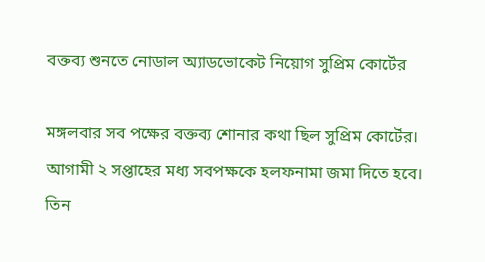বক্তব্য শুনতে নোডাল অ্যাডভোকেট নিয়োগ সুপ্রিম কোর্টের

মঙ্গলবার সব পক্ষের বক্তব্য শোনার কথা ছিল সুপ্রিম কোর্টের। আগামী ২ সপ্তাহের মধ্য সবপক্ষকে হলফনামা জমা দিতে হবে। তিন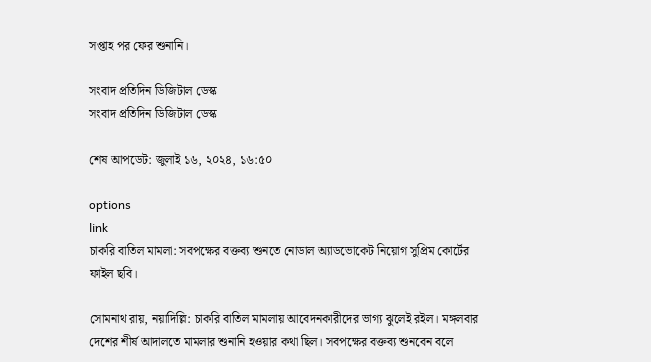সপ্তাহ পর ফের শুনানি।

সংবাদ প্রতিদিন ডিজিটাল ডেস্ক
সংবাদ প্রতিদিন ডিজিটাল ডেস্ক

শেষ আপডেট: জুলাই ১৬, ২০২৪, ১৬:৫০

options
link
চাকরি বাতিল মামলা: সবপক্ষের বক্তব্য শুনতে নোডাল অ্যাডভোকেট নিয়োগ সুপ্রিম কোর্টের
ফাইল ছবি।

সোমনাথ রায়, নয়াদিল্লি: চাকরি বাতিল মামলায় আবেদনকারীদের ভাগ্য ঝুলেই রইল। মঙ্গলবার দেশের শীর্ষ আদালতে মামলার শুনানি হওয়ার কথা ছিল। সবপক্ষের বক্তব্য শুনবেন বলে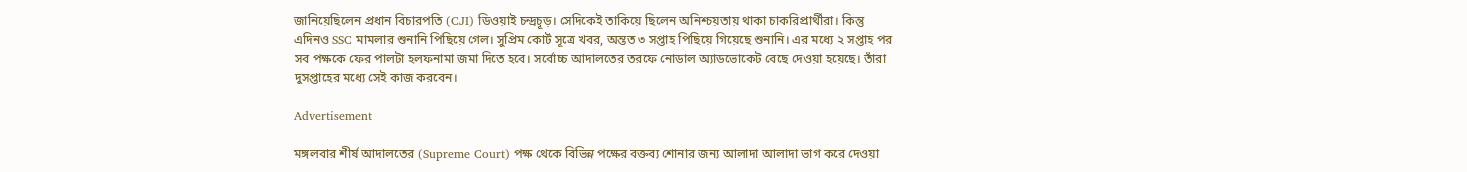জানিয়েছিলেন প্রধান বিচারপতি (CJI) ডিওয়াই চন্দ্রচূড়। সেদিকেই তাকিয়ে ছিলেন অনিশ্চয়তায় থাকা চাকরিপ্রার্থীরা। কিন্তু এদিনও SSC মামলার শুনানি পিছিয়ে গেল। সুপ্রিম কোর্ট সূত্রে খবর, অন্তত ৩ সপ্তাহ পিছিয়ে গিয়েছে শুনানি। এর মধ্যে ২ সপ্তাহ পর সব পক্ষকে ফের পালটা হলফনামা জমা দিতে হবে। সর্বোচ্চ আদালতের তরফে নোডাল অ্যাডভোকেট বেছে দেওয়া হয়েছে। তাঁরা দুসপ্তাহের মধ্যে সেই কাজ করবেন।

Advertisement

মঙ্গলবার শীর্ষ আদালতের (Supreme Court) পক্ষ থেকে বিভিন্ন পক্ষের বক্তব্য শোনার জন্য আলাদা আলাদা ভাগ করে দেওয়া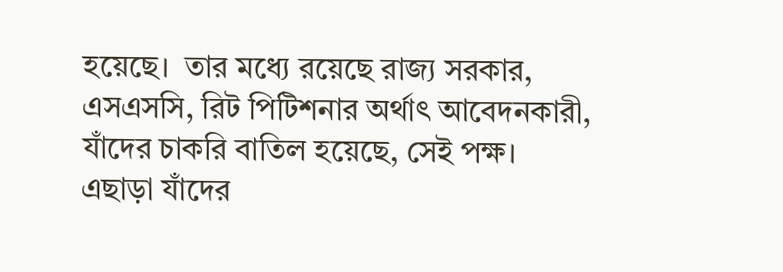হয়েছে।  তার মধ্যে রয়েছে রাজ্য সরকার, এসএসসি, রিট পিটিশনার অর্থাৎ আবেদনকারী, যাঁদের চাকরি বাতিল হয়েছে, সেই পক্ষ। এছাড়া যাঁদের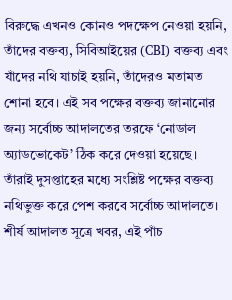বিরুদ্ধে এখনও কোনও পদক্ষেপ নেওয়া হয়নি, তাঁদের বক্তব্য, সিবিআইয়ের (CBI) বক্তব্য এবং যাঁদের নথি যাচাই হয়নি, তাঁদেরও মতামত শোনা হবে। এই সব পক্ষের বক্তব্য জানানোর জন্য সর্বোচ্চ আদালতের তরফে ‘নোডাল অ্যাডভোকেট’ ঠিক করে দেওয়া হয়েছে। তাঁরাই দুসপ্তাহের মধ্যে সংশ্লিষ্ট পক্ষের বক্তব্য নথিভুক্ত করে পেশ করবে সর্বোচ্চ আদালতে। শীর্ষ আদালত সূত্রে খবর, এই পাঁচ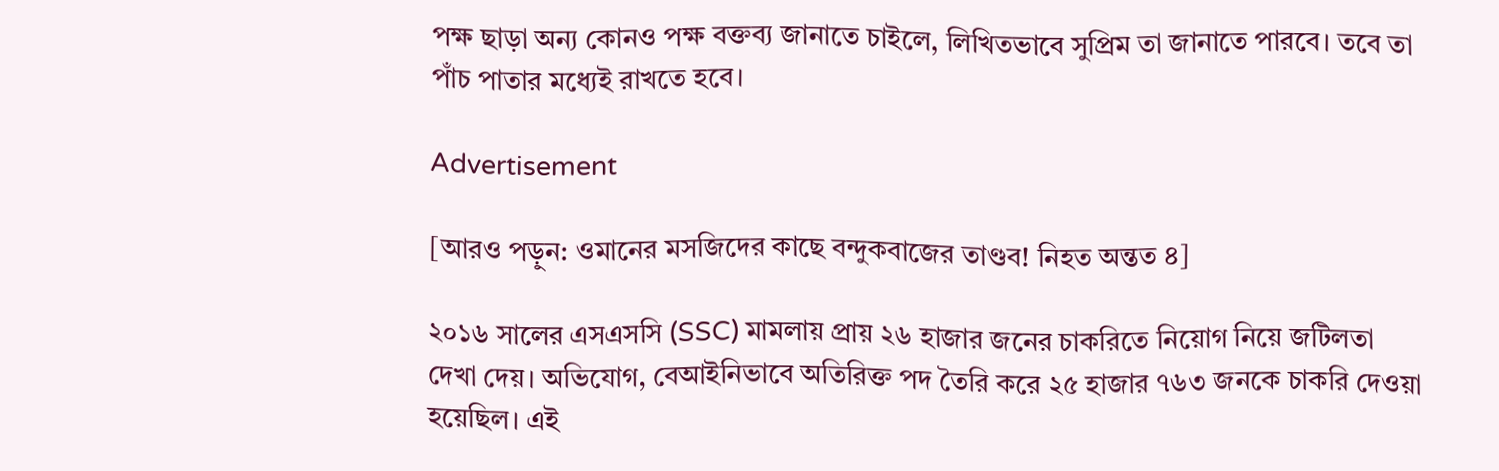পক্ষ ছাড়া অন্য কোনও পক্ষ বক্তব্য জানাতে চাইলে, লিখিতভাবে সুপ্রিম তা জানাতে পারবে। তবে তা পাঁচ পাতার মধ্যেই রাখতে হবে।

Advertisement

[আরও পড়ুন: ওমানের মসজিদের কাছে বন্দুকবাজের তাণ্ডব! নিহত অন্তত ৪]

২০১৬ সালের এসএসসি (SSC) মামলায় প্রায় ২৬ হাজার জনের চাকরিতে নিয়োগ নিয়ে জটিলতা দেখা দেয়। অভিযোগ, বেআইনিভাবে অতিরিক্ত পদ তৈরি করে ২৫ হাজার ৭৬৩ জনকে চাকরি দেওয়া হয়েছিল। এই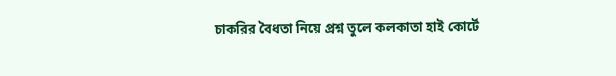চাকরির বৈধতা নিয়ে প্রশ্ন তুলে কলকাতা হাই কোর্টে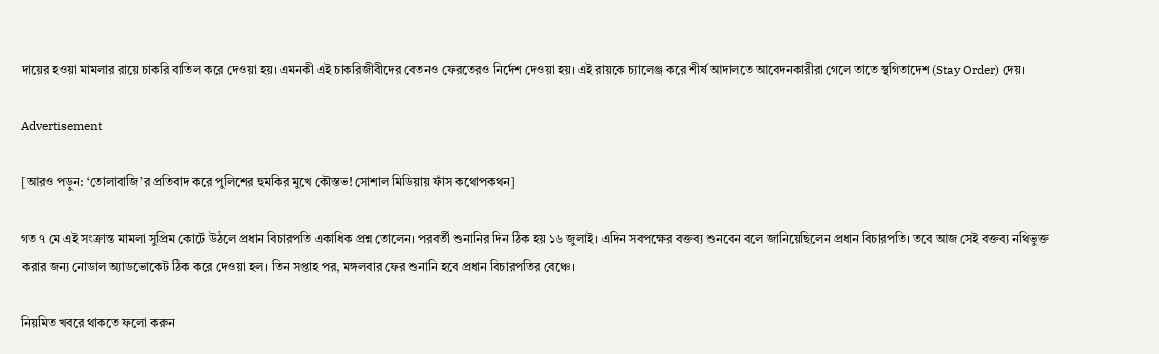দায়ের হওয়া মামলার রায়ে চাকরি বাতিল করে দেওয়া হয়। এমনকী এই চাকরিজীবীদের বেতনও ফেরতেরও নির্দেশ দেওয়া হয়। এই রায়কে চ্যালেঞ্জ করে শীর্ষ আদালতে আবেদনকারীরা গেলে তাতে স্থগিতাদেশ (Stay Order) দেয়।

Advertisement

[আরও পড়ুন: ‘তোলাবাজি’র প্রতিবাদ করে পুলিশের হুমকির মুখে কৌস্তভ! সোশাল মিডিয়ায় ফাঁস কথোপকথন]

গত ৭ মে এই সংক্রান্ত মামলা সুপ্রিম কোর্টে উঠলে প্রধান বিচারপতি একাধিক প্রশ্ন তোলেন। পরবর্তী শুনানির দিন ঠিক হয় ১৬ জুলাই। এদিন সবপক্ষের বক্তব্য শুনবেন বলে জানিয়েছিলেন প্রধান বিচারপতি। তবে আজ সেই বক্তব্য নথিভুক্ত করার জন্য নোডাল অ্যাডভোকেট ঠিক করে দেওয়া হল। তিন সপ্তাহ পর, মঙ্গলবার ফের শুনানি হবে প্রধান বিচারপতির বেঞ্চে।

নিয়মিত খবরে থাকতে ফলো করুন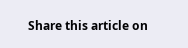Share this article on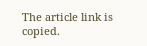The article link is copied.